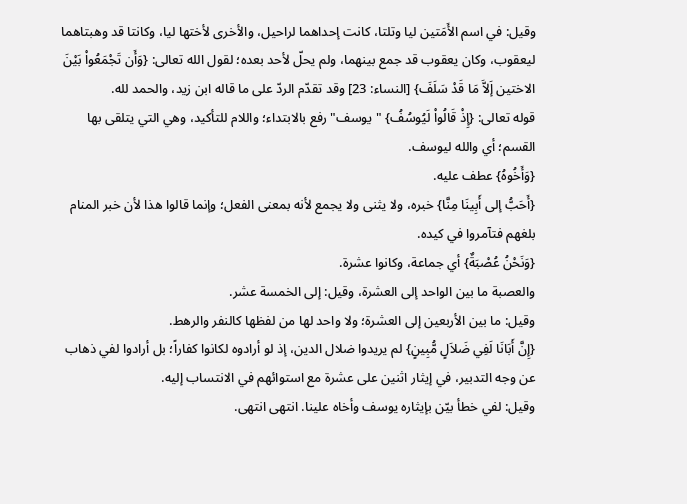وقيل: في اسم الأَمَتين ليا وتلتا، كانت إحداهما لراحيل، والأخرى لأختها ليا، وكانتا قد وهبتاهما ليعقوب، وكان يعقوب قد جمع بينهما، ولم يحلّ لأحد بعده؛ لقول الله تعالى: {وَأَن تَجْمَعُواْ بَيْنَ الاختين إَلاَّ مَا قَدْ سَلَفَ} [النساء: 23] وقد تقدّم الردّ على ما قاله ابن زيد، والحمد لله.
قوله تعالى: {إِذْ قَالُواْ لَيُوسُفُ} "يوسف"رفع بالابتداء؛ واللام للتأكيد، وهي التي يتلقى بها القسم؛ أي والله ليوسف.
{وَأَخُوهُ} عطف عليه.
{أَحَبُّ إلى أَبِينَا مِنَّا} خبره، ولا يثنى ولا يجمع لأنه بمعنى الفعل؛ وإنما قالوا هذا لأن خبر المنام بلغهم فتآمروا في كيده.
{وَنَحْنُ عُصْبَةٌ} أي جماعة، وكانوا عشرة.
والعصبة ما بين الواحد إلى العشرة، وقيل: إلى الخمسة عشر.
وقيل: ما بين الأربعين إلى العشرة؛ ولا واحد لها من لفظها كالنفر والرهط.
{إِنَّ أَبَانَا لَفِي ضَلاَلٍ مُّبِينٍ} لم يريدوا ضلال الدين، إذ لو أرادوه لكانوا كفاراً؛ بل أرادوا لفي ذهاب عن وجه التدبير، في إيثار اثنين على عشرة مع استوائهم في الانتساب إليه.
وقيل: لفي خطأ بيّن بإيثاره يوسف وأخاه علينا. انتهى انتهى.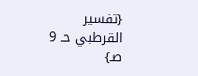{تفسير القرطبي حـ 9 صـ}